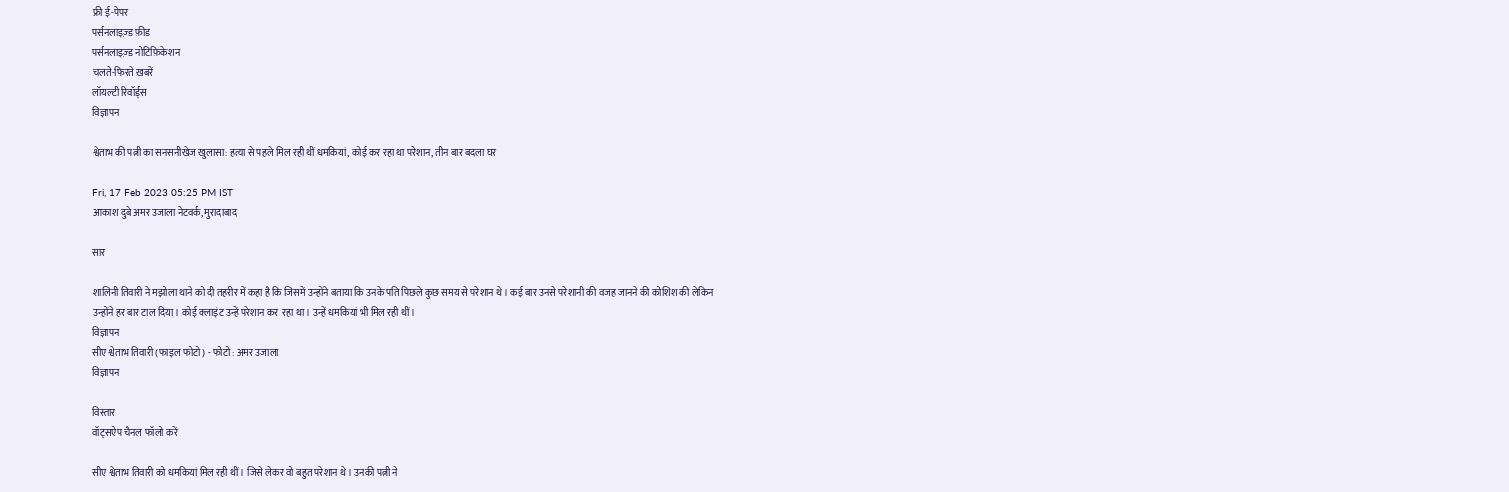फ्री ई-पेपर
पर्सनलाइज़्ड फ़ीड
पर्सनलाइज़्ड नोटिफ़िकेशन
चलते-फिरते ख़बरें
लॉयल्टी रिवॉर्ड्स
विज्ञापन

श्वेताभ की पत्नी का सनसनीखेज खुलासा: हत्या से पहले मिल रही थीं धमकियां, कोई कर रहा था परेशान, तीन बार बदला घर

Fri, 17 Feb 2023 05:25 PM IST
आकाश दुबे अमर उजाला नेटवर्क, मुरादाबाद

सार

शालिनी तिवारी ने मझोला थाने को दी तहरीर में कहा है कि जिसमें उन्होंने बताया कि उनके पति पिछले कुछ समय से परेशान थे। कई बार उनसे परेशानी की वजह जानने की कोशिश की लेकिन उन्होंने हर बार टाल दिया। कोई क्लाइंट उन्हें परेशान कर  रहा था। उन्हें धमकियां भी मिल रही थीं।
विज्ञापन
सीए श्वेताभ तिवारी (फाइल फोटो) - फोटो : अमर उजाला
विज्ञापन

विस्तार
वॉट्सऐप चैनल फॉलो करें

सीए श्वेताभ तिवारी को धमकियां मिल रही थीं। जिसे लेकर वो बहुत परेशान थे। उनकी पत्नी ने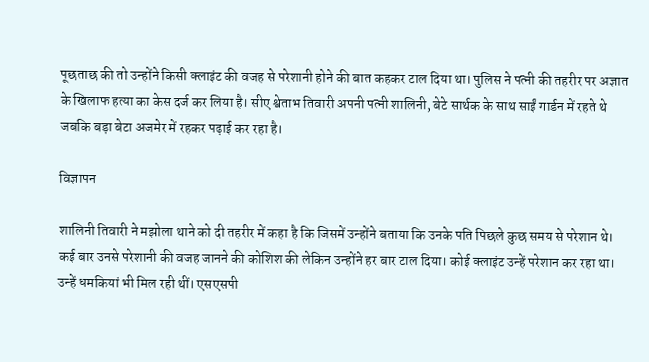पूछताछ की तो उन्होंने किसी क्लाइंट की वजह से परेशानी होने की बात कहकर टाल दिया था। पुलिस ने पत्नी की तहरीर पर अज्ञात के खिलाफ हत्या का केस दर्ज कर लिया है। सीए श्वेताभ तिवारी अपनी पत्नी शालिनी, बेटे सार्थक के साथ साईं गार्डन में रहते थे जबकि बड़ा बेटा अजमेर में रहकर पढ़ाई कर रहा है।

विज्ञापन

शालिनी तिवारी ने मझोला थाने को दी तहरीर में कहा है कि जिसमें उन्होंने बताया कि उनके पति पिछले कुछ समय से परेशान थे। कई बार उनसे परेशानी की वजह जानने की कोशिश की लेकिन उन्होंने हर बार टाल दिया। कोई क्लाइंट उन्हें परेशान कर रहा था। उन्हें धमकियां भी मिल रही थीं। एसएसपी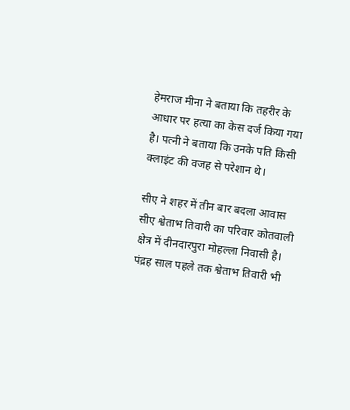हेमराज मीना ने बताया कि तहरीर के आधार पर हत्या का केस दर्ज किया गया है। पत्नी ने बताया कि उनके पति किसी क्लाइंट की वजह से परेशान थे।

सीए ने शहर में तीन बार बदला आवास
सीए श्वेताभ तिवारी का परिवार कोतवाली क्षेत्र में दीनदारपुरा मोहल्ला निवासी है। पंद्रह साल पहले तक श्वेताभ तिवारी भी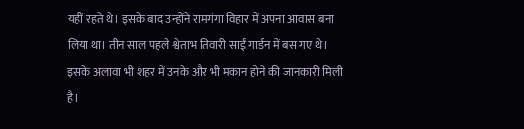यहीं रहते थे। इसके बाद उन्होंने रामगंगा विहार में अपना आवास बना लिया था। तीन साल पहले श्वेताभ तिवारी साईं गार्डन में बस गए थे। इसके अलावा भी शहर में उनके और भी मकान होने की जानकारी मिली है।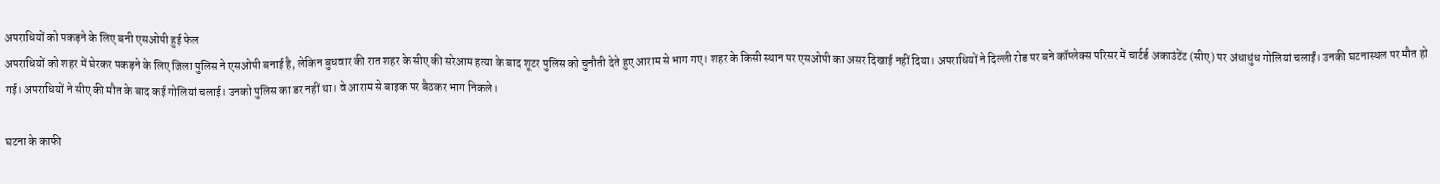अपराधियों को पकड़ने के लिए बनी एसओपी हुई फेल
अपराधियों को शहर में घेरकर पकड़ने के लिए जिला पुलिस ने एसओपी बनाई है, लेकिन बुधवार की रात शहर के सीए की सरेआम हत्या के बाद शूटर पुलिस को चुनौती देते हुए आराम से भाग गए। शहर के किसी स्थान पर एसओपी का असर दिखाई नहीं दिया। अपराधियों ने दिल्ली रोड पर बने कॉप्लेक्स परिसर में चार्टर्ड अकाउंटेंट (सीए) पर अंधाधुंध गोलियां चलाईं। उनकी घटनास्थल पर मौत हो गई। अपराधियों ने सीए की मौत के बाद कई गोलियां चलाई। उनको पुलिस का डर नहीं था। वे आराम से बाइक पर बैठकर भाग निकले।

घटना के काफी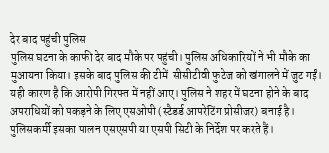देर बाद पहुंची पुलिस
पुलिस घटना के काफी देर बाद मौके पर पहुंची। पुलिस अधिकारियों ने भी मौके का मुआयना किया। इसके बाद पुलिस की टीमें  सीसीटीवी फुटेज को खंगालने में जुट गईं। यही कारण है कि आरोपी गिरफ्त में नहीं आए। पुलिस ने शहर में घटना होने के बाद अपराधियों को पकड़ने के लिए एसओपी (स्टैडर्ड आपरेटिंग प्रोसीजर) बनाई है। पुलिसकर्मी इसका पालन एसएसपी या एसपी सिटी के निर्देश पर करते हैं।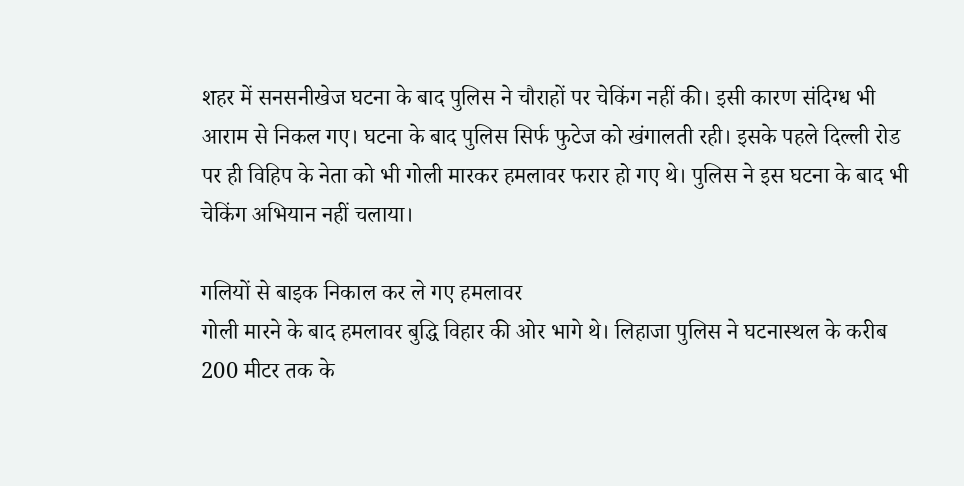शहर में सनसनीखेज घटना के बाद पुलिस ने चौराहों पर चेकिंग नहीं की। इसी कारण संदिग्ध भी आराम से निकल गए। घटना के बाद पुलिस सिर्फ फुटेज को खंगालती रही। इसके पहले दिल्ली रोड पर ही विहिप के नेता को भी गोली मारकर हमलावर फरार हो गए थे। पुलिस ने इस घटना के बाद भी चेकिंग अभियान नहीं चलाया।

गलियों से बाइक निकाल कर ले गए हमलावर
गोली मारने के बाद हमलावर बुद्धि विहार की ओर भागे थे। लिहाजा पुलिस ने घटनास्थल के करीब 200 मीटर तक के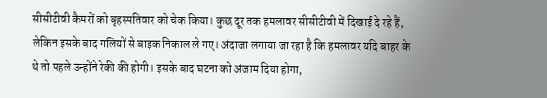सीसीटीवी कैमरों को बृहस्पतिवार को चेक किया। कुछ दूर तक हमलावर सीसीटीवी में दिखाई दे रहे हैं, लेकिन इसके बाद गलियों से बाइक निकाल ले गए। अंदाजा लगाया जा रहा है कि हमलावर यदि बाहर के थे तो पहले उन्होंने रेकी की होगी। इसके बाद घटना को अंजाम दिया होगा,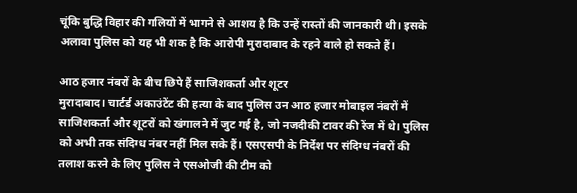चूंकि बुद्धि विहार की गलियों में भागने से आशय है कि उन्हें रास्तों की जानकारी थी। इसके अलावा पुलिस को यह भी शक है कि आरोपी मुरादाबाद के रहने वाले हो सकते हैं।

आठ हजार नंबरों के बीच छिपे हैं साजिशकर्ता और शूटर
मुरादाबाद। चार्टर्ड अकाउंटेंट की हत्या के बाद पुलिस उन आठ हजार मोबाइल नंबरों में साजिशकर्ता और शूटरों को खंगालने में जुट गई है, जो नजदीकी टावर की रेंज में थे। पुलिस को अभी तक संदिग्ध नंबर नहीं मिल सके हैं। एसएसपी के निर्देश पर संदिग्ध नंबरों की तलाश करने के लिए पुलिस ने एसओजी की टीम को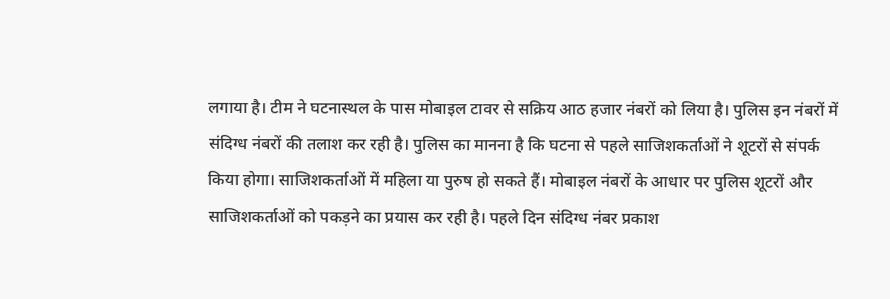लगाया है। टीम ने घटनास्थल के पास मोबाइल टावर से सक्रिय आठ हजार नंबरों को लिया है। पुलिस इन नंबरों में संदिग्ध नंबरों की तलाश कर रही है। पुलिस का मानना है कि घटना से पहले साजिशकर्ताओं ने शूटरों से संपर्क किया होगा। साजिशकर्ताओं में महिला या पुरुष हो सकते हैं। मोबाइल नंबरों के आधार पर पुलिस शूटरों और साजिशकर्ताओं को पकड़ने का प्रयास कर रही है। पहले दिन संदिग्ध नंबर प्रकाश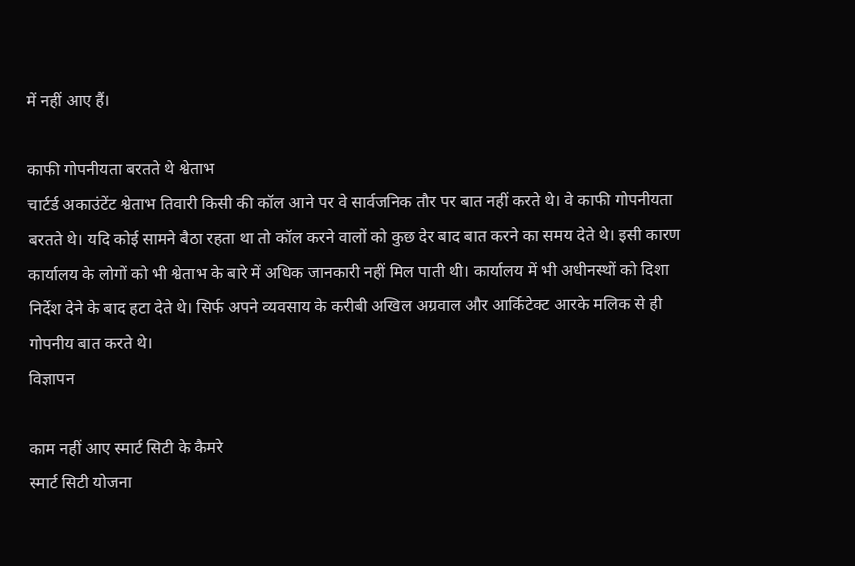में नहीं आए हैं।

काफी गोपनीयता बरतते थे श्वेताभ
चार्टर्ड अकाउंटेंट श्वेताभ तिवारी किसी की कॉल आने पर वे सार्वजनिक तौर पर बात नहीं करते थे। वे काफी गोपनीयता बरतते थे। यदि कोई सामने बैठा रहता था तो कॉल करने वालों को कुछ देर बाद बात करने का समय देते थे। इसी कारण कार्यालय के लोगों को भी श्वेताभ के बारे में अधिक जानकारी नहीं मिल पाती थी। कार्यालय में भी अधीनस्थों को दिशा निर्देश देने के बाद हटा देते थे। सिर्फ अपने व्यवसाय के करीबी अखिल अग्रवाल और आर्किटेक्ट आरके मलिक से ही गोपनीय बात करते थे।
विज्ञापन

काम नहीं आए स्मार्ट सिटी के कैमरे
स्मार्ट सिटी योजना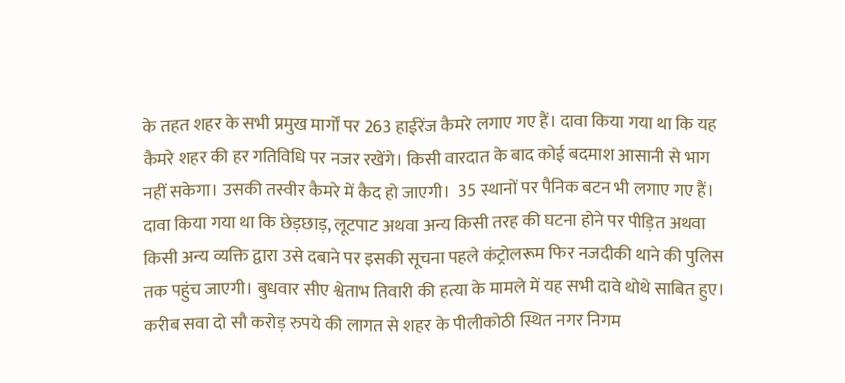के तहत शहर के सभी प्रमुख मार्गों पर 263 हाईरेंज कैमरे लगाए गए हैं। दावा किया गया था कि यह कैमरे शहर की हर गतिविधि पर नजर रखेंगे। किसी वारदात के बाद कोई बदमाश आसानी से भाग नहीं सकेगा। उसकी तस्वीर कैमरे में कैद हो जाएगी।  35 स्थानों पर पैनिक बटन भी लगाए गए हैं। दावा किया गया था कि छेड़छाड़, लूटपाट अथवा अन्य किसी तरह की घटना होने पर पीड़ित अथवा किसी अन्य व्यक्ति द्वारा उसे दबाने पर इसकी सूचना पहले कंट्रोलरूम फिर नजदीकी थाने की पुलिस तक पहुंच जाएगी। बुधवार सीए श्वेताभ तिवारी की हत्या के मामले में यह सभी दावे थोथे साबित हुए। करीब सवा दो सौ करोड़ रुपये की लागत से शहर के पीलीकोठी स्थित नगर निगम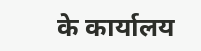के कार्यालय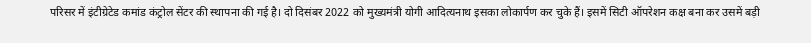परिसर में इंटीग्रेटेड कमांड कंट्रोल सेंटर की स्थापना की गई है। दो दिसंबर 2022 को मुख्यमंत्री योगी आदित्यनाथ इसका लोकार्पण कर चुके हैं। इसमें सिटी ऑपरेशन कक्ष बना कर उसमें बड़ी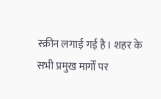स्क्रीन लगाई गई है। शहर के सभी प्रमुख मार्गों पर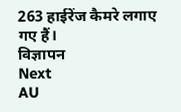263 हाईरेंज कैमरे लगाए गए हैं।
विज्ञापन
Next
AU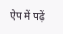ऐप में पढ़ें